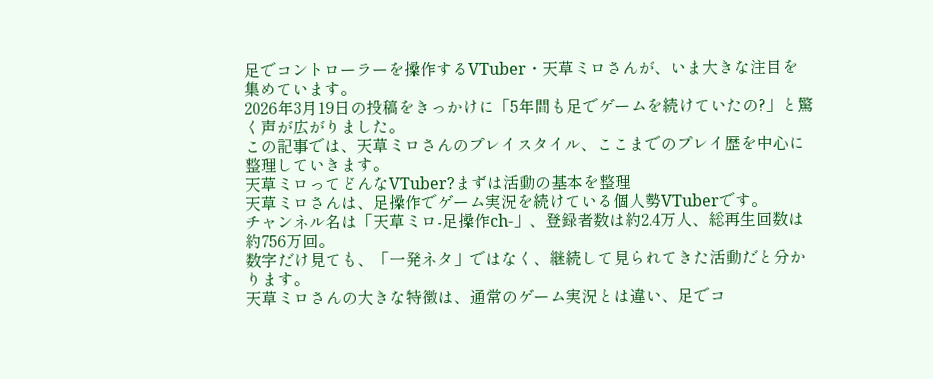足でコントローラーを操作するVTuber・天草ミロさんが、いま大きな注目を集めています。
2026年3月19日の投稿をきっかけに「5年間も足でゲームを続けていたの?」と驚く声が広がりました。
この記事では、天草ミロさんのプレイスタイル、ここまでのプレイ歴を中心に整理していきます。
天草ミロってどんなVTuber?まずは活動の基本を整理
天草ミロさんは、足操作でゲーム実況を続けている個人勢VTuberです。
チャンネル名は「天草ミロ-足操作ch-」、登録者数は約2.4万人、総再生回数は約756万回。
数字だけ見ても、「一発ネタ」ではなく、継続して見られてきた活動だと分かります。
天草ミロさんの大きな特徴は、通常のゲーム実況とは違い、足でコ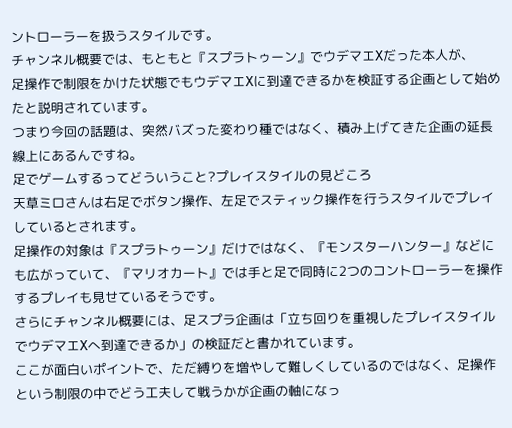ントローラーを扱うスタイルです。
チャンネル概要では、もともと『スプラトゥーン』でウデマエXだった本人が、
足操作で制限をかけた状態でもウデマエXに到達できるかを検証する企画として始めたと説明されています。
つまり今回の話題は、突然バズった変わり種ではなく、積み上げてきた企画の延長線上にあるんですね。
足でゲームするってどういうこと?プレイスタイルの見どころ
天草ミロさんは右足でボタン操作、左足でスティック操作を行うスタイルでプレイしているとされます。
足操作の対象は『スプラトゥーン』だけではなく、『モンスターハンター』などにも広がっていて、『マリオカート』では手と足で同時に2つのコントローラーを操作するプレイも見せているそうです。
さらにチャンネル概要には、足スプラ企画は「立ち回りを重視したプレイスタイルでウデマエXへ到達できるか」の検証だと書かれています。
ここが面白いポイントで、ただ縛りを増やして難しくしているのではなく、足操作という制限の中でどう工夫して戦うかが企画の軸になっ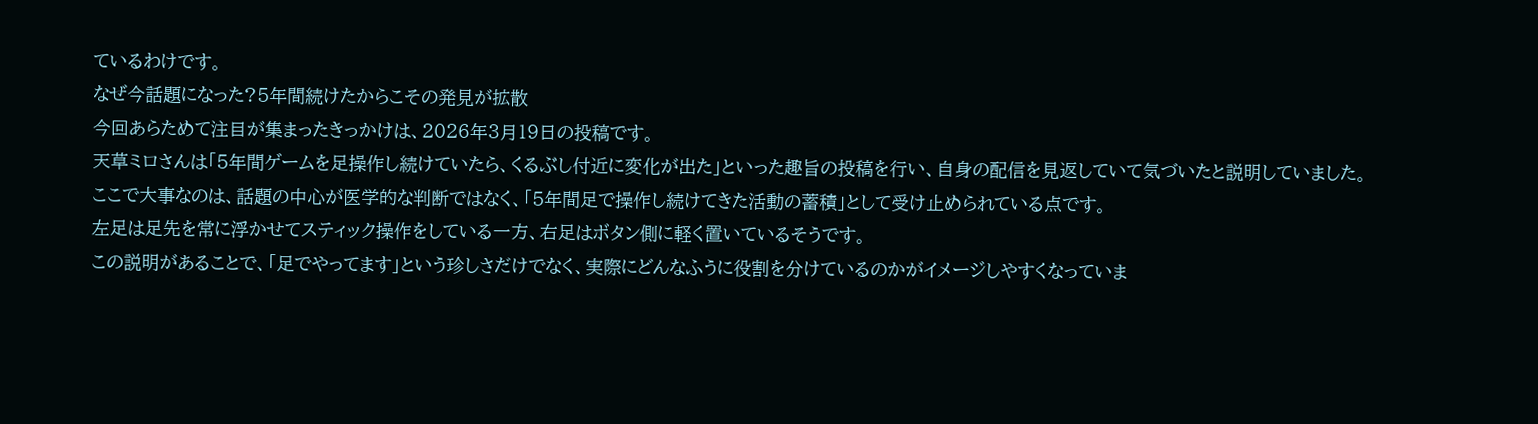ているわけです。
なぜ今話題になった?5年間続けたからこその発見が拡散
今回あらためて注目が集まったきっかけは、2026年3月19日の投稿です。
天草ミロさんは「5年間ゲームを足操作し続けていたら、くるぶし付近に変化が出た」といった趣旨の投稿を行い、自身の配信を見返していて気づいたと説明していました。
ここで大事なのは、話題の中心が医学的な判断ではなく、「5年間足で操作し続けてきた活動の蓄積」として受け止められている点です。
左足は足先を常に浮かせてスティック操作をしている一方、右足はボタン側に軽く置いているそうです。
この説明があることで、「足でやってます」という珍しさだけでなく、実際にどんなふうに役割を分けているのかがイメージしやすくなっていま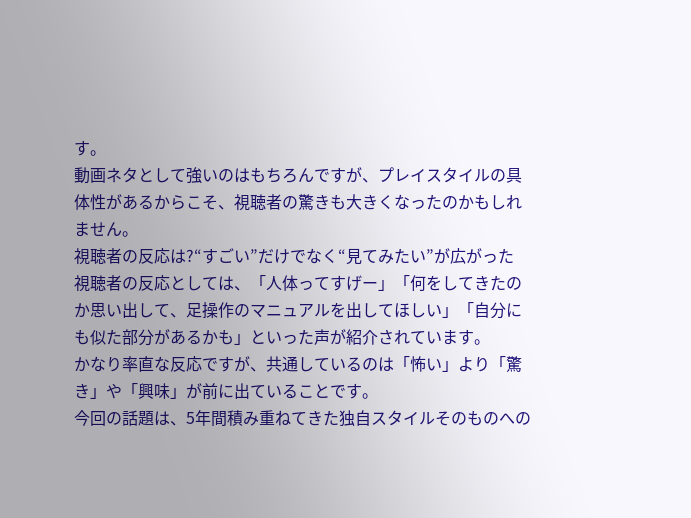す。
動画ネタとして強いのはもちろんですが、プレイスタイルの具体性があるからこそ、視聴者の驚きも大きくなったのかもしれません。
視聴者の反応は?“すごい”だけでなく“見てみたい”が広がった
視聴者の反応としては、「人体ってすげー」「何をしてきたのか思い出して、足操作のマニュアルを出してほしい」「自分にも似た部分があるかも」といった声が紹介されています。
かなり率直な反応ですが、共通しているのは「怖い」より「驚き」や「興味」が前に出ていることです。
今回の話題は、5年間積み重ねてきた独自スタイルそのものへの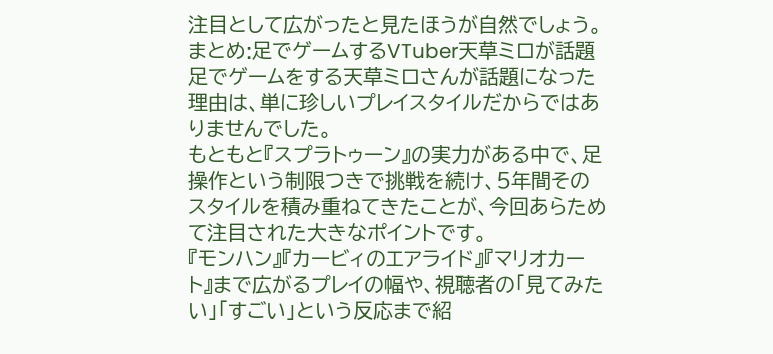注目として広がったと見たほうが自然でしょう。
まとめ:足でゲームするVTuber天草ミロが話題
足でゲームをする天草ミロさんが話題になった理由は、単に珍しいプレイスタイルだからではありませんでした。
もともと『スプラトゥーン』の実力がある中で、足操作という制限つきで挑戦を続け、5年間そのスタイルを積み重ねてきたことが、今回あらためて注目された大きなポイントです。
『モンハン』『カービィのエアライド』『マリオカート』まで広がるプレイの幅や、視聴者の「見てみたい」「すごい」という反応まで紹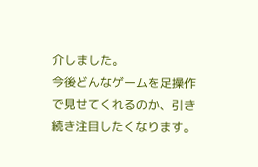介しました。
今後どんなゲームを足操作で見せてくれるのか、引き続き注目したくなります。